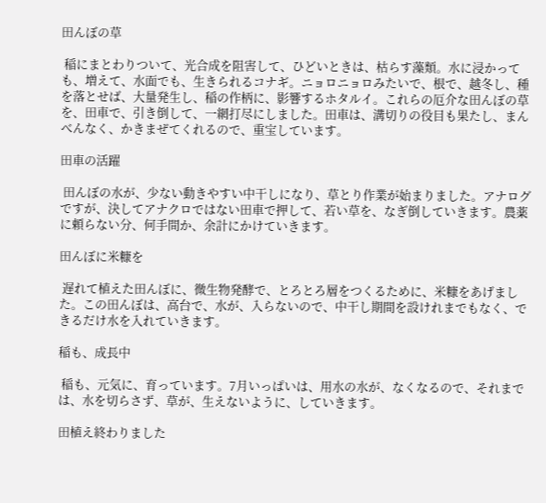田んぼの草

 稲にまとわりついて、光合成を阻害して、ひどいときは、枯らす藻類。水に浸かっても、増えて、水面でも、生きられるコナギ。ニョロニョロみたいで、根で、越冬し、種を落とせば、大量発生し、稲の作柄に、影響するホタルイ。これらの厄介な田んぼの草を、田車で、引き倒して、一網打尽にしました。田車は、溝切りの役目も果たし、まんべんなく、かきまぜてくれるので、重宝しています。

田車の活躍

 田んぼの水が、少ない動きやすい中干しになり、草とり作業が始まりました。アナログですが、決してアナクロではない田車で押して、若い草を、なぎ倒していきます。農薬に頼らない分、何手間か、余計にかけていきます。

田んぼに米糠を

 遅れて植えた田んぼに、微生物発酵で、とろとろ層をつくるために、米糠をあげました。この田んぼは、高台で、水が、入らないので、中干し期間を設けれまでもなく、できるだけ水を入れていきます。

稲も、成長中

 稲も、元気に、育っています。7月いっぱいは、用水の水が、なくなるので、それまでは、水を切らさず、草が、生えないように、していきます。

田植え終わりました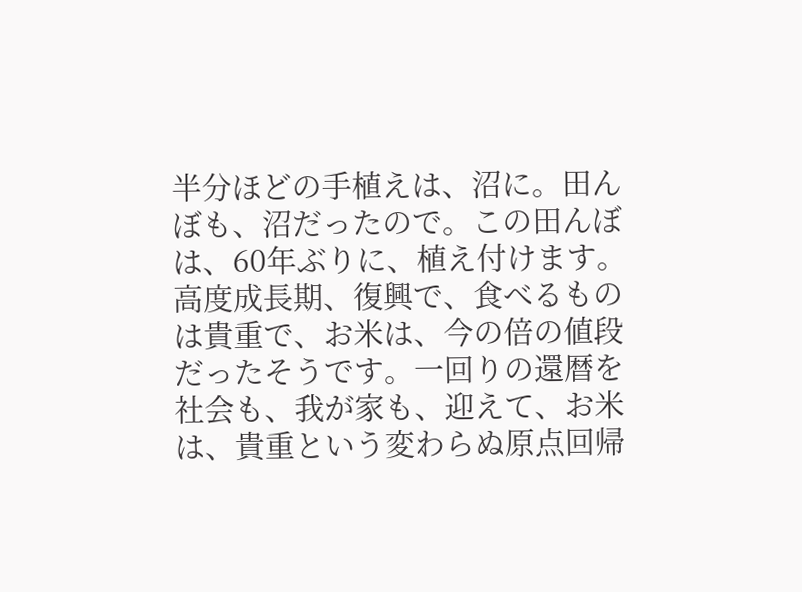半分ほどの手植えは、沼に。田んぼも、沼だったので。この田んぼは、60年ぶりに、植え付けます。高度成長期、復興で、食べるものは貴重で、お米は、今の倍の値段だったそうです。一回りの還暦を社会も、我が家も、迎えて、お米は、貴重という変わらぬ原点回帰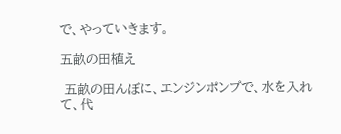で、やっていきます。

五畝の田植え

 五畝の田んぼに、エンジンポンプで、水を入れて、代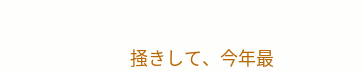掻きして、今年最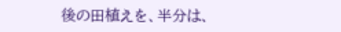後の田植えを、半分は、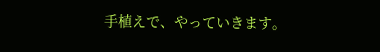手植えで、やっていきます。